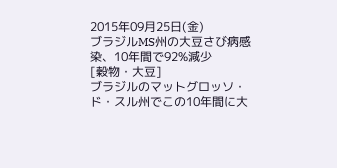2015年09月25日(金)
ブラジルMS州の大豆さび病感染、10年間で92%減少
[穀物・大豆]
ブラジルのマットグロッソ・ド・スル州でこの10年間に大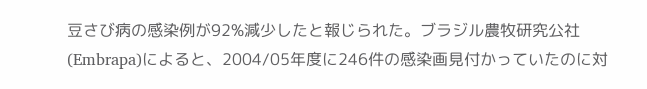豆さび病の感染例が92%減少したと報じられた。ブラジル農牧研究公社(Embrapa)によると、2004/05年度に246件の感染画見付かっていたのに対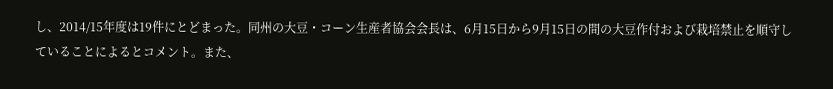し、2014/15年度は19件にとどまった。同州の大豆・コーン生産者協会会長は、6月15日から9月15日の間の大豆作付および栽培禁止を順守していることによるとコメント。また、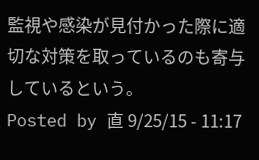監視や感染が見付かった際に適切な対策を取っているのも寄与しているという。
Posted by 直 9/25/15 - 11:17